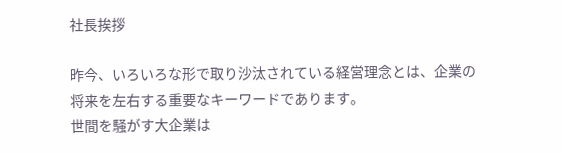社長挨拶

昨今、いろいろな形で取り沙汰されている経営理念とは、企業の将来を左右する重要なキーワードであります。
世間を騒がす大企業は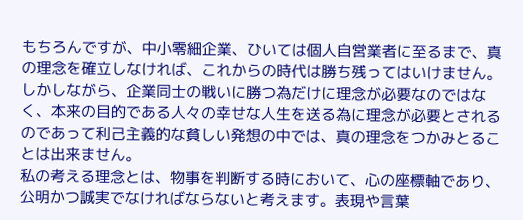もちろんですが、中小零細企業、ひいては個人自営業者に至るまで、真の理念を確立しなければ、これからの時代は勝ち残ってはいけません。
しかしながら、企業同士の戦いに勝つ為だけに理念が必要なのではなく、本来の目的である人々の幸せな人生を送る為に理念が必要とされるのであって利己主義的な貧しい発想の中では、真の理念をつかみとることは出来ません。
私の考える理念とは、物事を判断する時において、心の座標軸であり、公明かつ誠実でなければならないと考えます。表現や言葉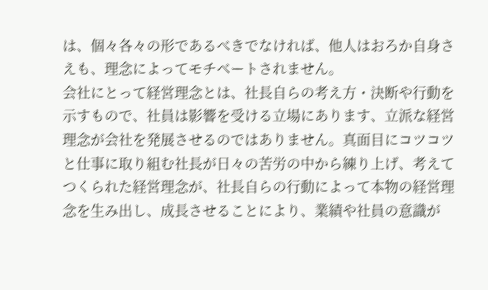は、個々各々の形であるべきでなければ、他人はおろか自身さえも、理念によってモチベートされません。
会社にとって経営理念とは、社長自らの考え方・決断や行動を示すもので、社員は影響を受ける立場にあります、立派な経営理念が会社を発展させるのではありません。真面目にコツコツと仕事に取り組む社長が日々の苦労の中から練り上げ、考えてつくられた経営理念が、社長自らの行動によって本物の経営理念を生み出し、成長させることにより、業績や社員の意識が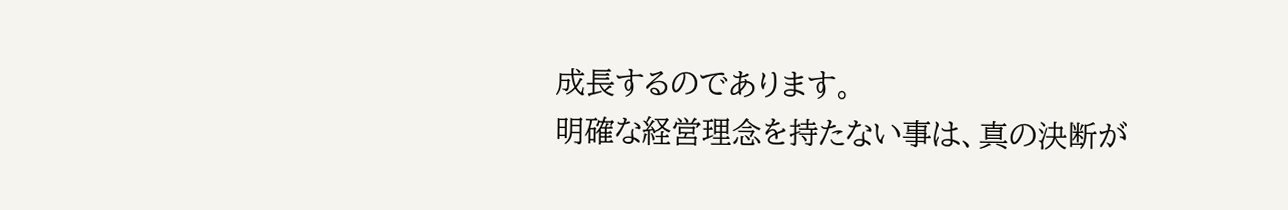成長するのであります。
明確な経営理念を持たない事は、真の決断が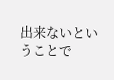出来ないということで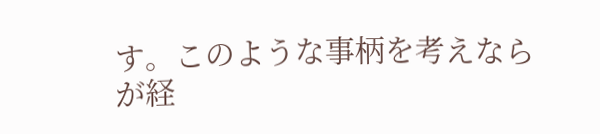す。このような事柄を考えならが経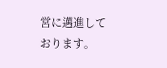営に邁進しております。